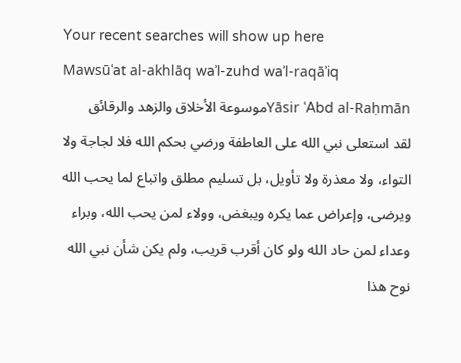Your recent searches will show up here
Mawsūʿat al-akhlāq waʾl-zuhd waʾl-raqāʾiq
Yāsir ʿAbd al-Raḥmānموسوعة الأخلاق والزهد والرقائق
لقد استعلى نبي الله على العاطفة ورضي بحكم الله فلا لجاجة ولا التواء، ولا معذرة ولا تأويل، بل تسليم مطلق واتباع لما يحب الله ويرضى، وإعراض عما يكره ويبغض، وولاء لمن يحب الله، وبراء وعداء لمن حاد الله ولو كان أقرب قريب، ولم يكن شأن نبي الله نوح هذا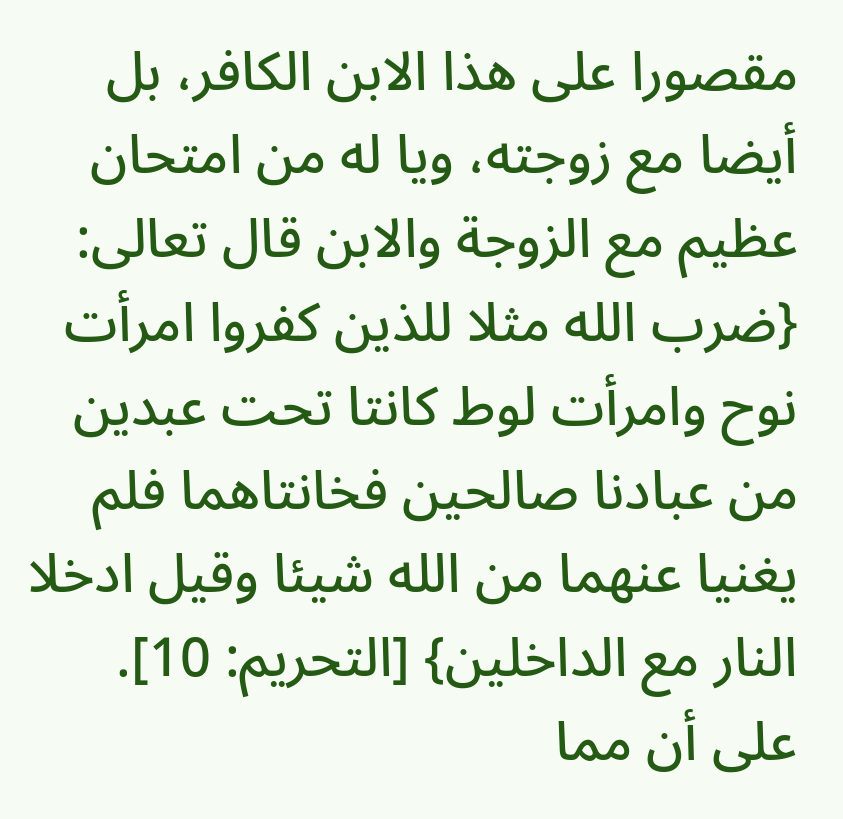مقصورا على هذا الابن الكافر، بل أيضا مع زوجته، ويا له من امتحان عظيم مع الزوجة والابن قال تعالى: {ضرب الله مثلا للذين كفروا امرأت نوح وامرأت لوط كانتا تحت عبدين من عبادنا صالحين فخانتاهما فلم يغنيا عنهما من الله شيئا وقيل ادخلا النار مع الداخلين} [التحريم: 10].
على أن مما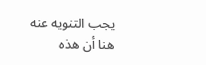يجب التنويه عنه هنا أن هذه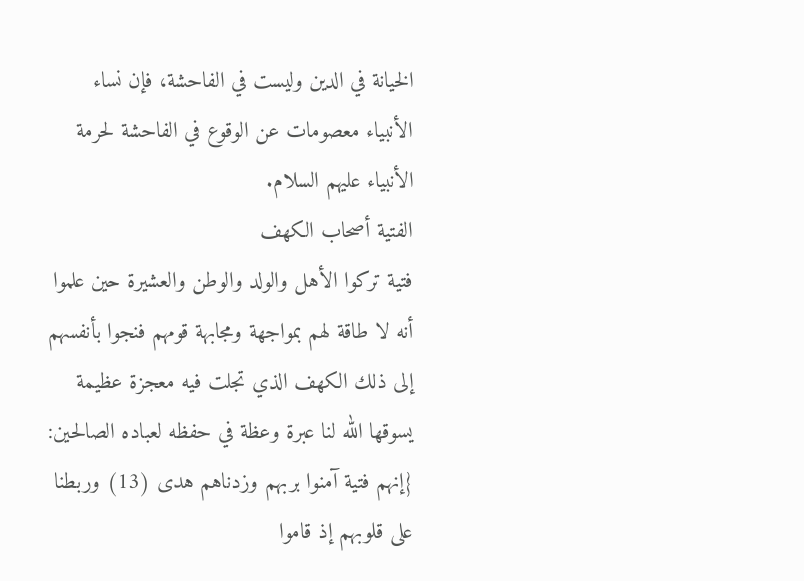الخيانة في الدين وليست في الفاحشة، فإن نساء الأنبياء معصومات عن الوقوع في الفاحشة لحرمة الأنبياء عليهم السلام.
الفتية أصحاب الكهف
فتية تركوا الأهل والولد والوطن والعشيرة حين علموا أنه لا طاقة لهم بمواجهة ومجابهة قومهم فنجوا بأنفسهم إلى ذلك الكهف الذي تجلت فيه معجزة عظيمة يسوقها الله لنا عبرة وعظة في حفظه لعباده الصالحين: {إنهم فتية آمنوا بربهم وزدناهم هدى (13) وربطنا على قلوبهم إذ قاموا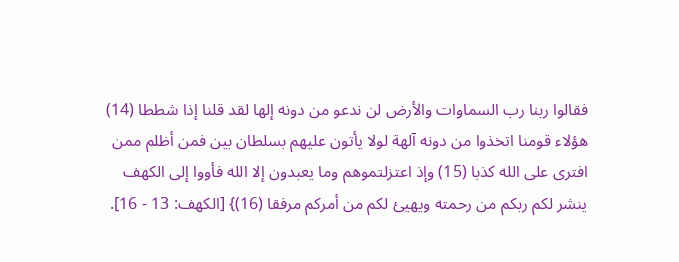فقالوا ربنا رب السماوات والأرض لن ندعو من دونه إلها لقد قلنا إذا شططا (14) هؤلاء قومنا اتخذوا من دونه آلهة لولا يأتون عليهم بسلطان بين فمن أظلم ممن افترى على الله كذبا (15) وإذ اعتزلتموهم وما يعبدون إلا الله فأووا إلى الكهف ينشر لكم ربكم من رحمته ويهيئ لكم من أمركم مرفقا (16)} [الكهف: 13 - 16].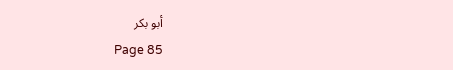أبو بكر
Page 85